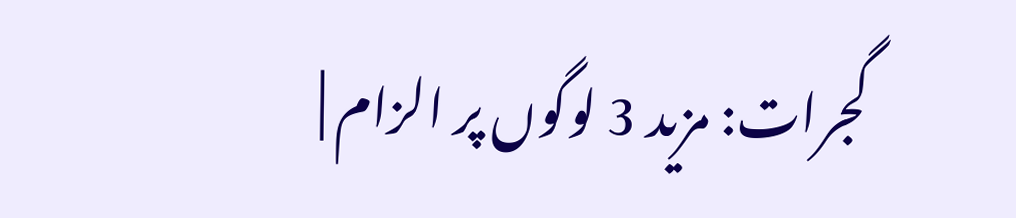گجرات: مزید 3 لوگوں پر الزام |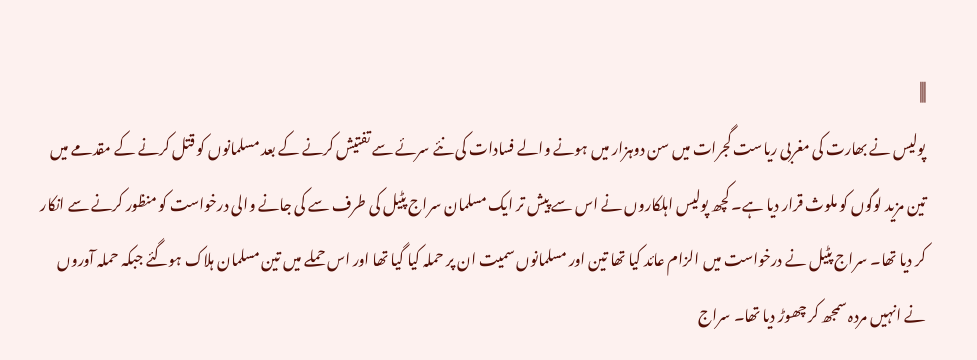|||
پولیس نے بھارت کی مغربی ریاست گجرات میں سن دوہزار میں ہونے والے فسادات کی نئے سرئے سے تفتیش کرنے کے بعد مسلمانوں کو قتل کرنے کے مقدمے میں تین مزید لوگوں کو ملوث قرار دیا ہے۔ کچھ پولیس اہلکاروں نے اس سے پیش تر ایک مسلمان سراج پٹیل کی طرف سے کی جانے والی درخواست کو منظور کرنے سے انکار کر دیا تھا۔ سراج پٹیل نے درخواست میں الزام عائد کیا تھا تین اور مسلمانوں سمیت ان پر حملہ کیا گیا تھا اور اس حملے میں تین مسلمان ہلاک ہوگئے جبکہ حملہ آوروں نے انہیں مردہ سمجھ کر چھوڑ دیا تھا۔ سراج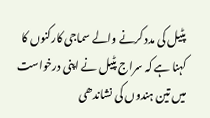پٹیل کی مدد کرنے والے سماجی کارکنوں کا کہنا ہے کہ سراج پٹیل نے اپنی درخواست میں تین ہندوں کی نشاندھی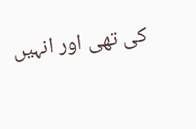کی تھی اور انہیں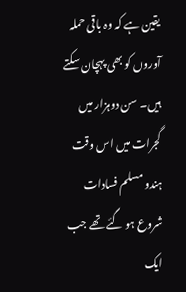یقین ہے کہ وہ باقی حملہ آوروں کو بھی پہچان سکتے ہیں۔ سن دوہزار میں گجرات میں اس وقت ہندو مسلم فسادات شروع ہو گئے تھے جب ایک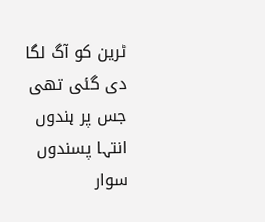ٹرین کو آگ لگا دی گئی تھی جس پر ہندوں انتہا پسندوں سوار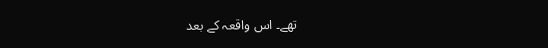تھے۔ اس واقعہ کے بعد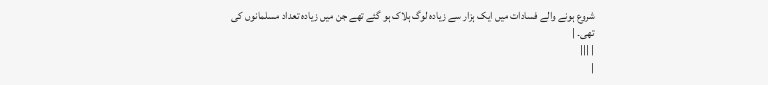شروع ہونے والے فسادات میں ایک ہزار سے زیادہ لوگ ہلاک ہو گئے تھے جن میں زیادہ تعداد مسلمانوں کی تھی۔ |
| |||
|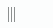|||